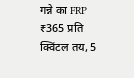गन्ने का FRP ₹365 प्रति क्विंटल तय, 5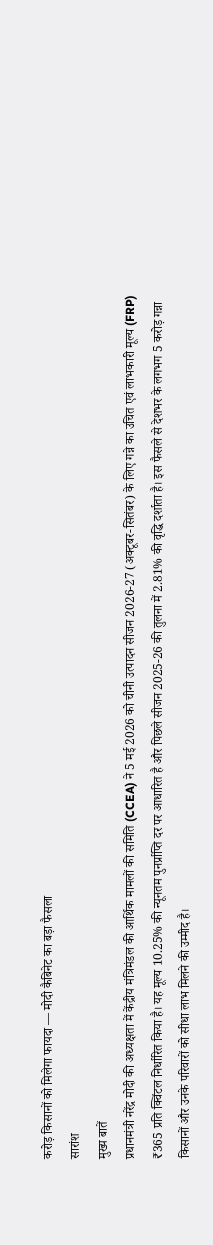करोड़ किसानों को मिलेगा फायदा — मोदी कैबिनेट का बड़ा फैसला
सारांश
मुख्य बातें
प्रधानमंत्री नरेंद्र मोदी की अध्यक्षता में केंद्रीय मंत्रिमंडल की आर्थिक मामलों की समिति (CCEA) ने 5 मई 2026 को चीनी उत्पादन सीजन 2026-27 (अक्टूबर-सितंबर) के लिए गन्ने का उचित एवं लाभकारी मूल्य (FRP) ₹365 प्रति क्विंटल निर्धारित किया है। यह मूल्य 10.25% की न्यूनतम पुनर्प्राप्ति दर पर आधारित है और पिछले सीजन 2025-26 की तुलना में 2.81% की वृद्धि दर्शाता है। इस फैसले से देशभर के लगभग 5 करोड़ गन्ना किसानों और उनके परिवारों को सीधा लाभ मिलने की उम्मीद है।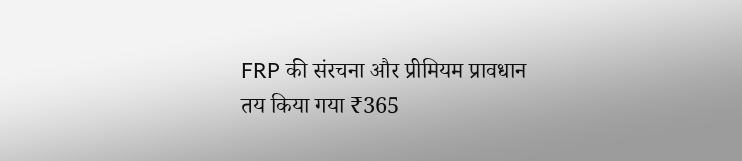FRP की संरचना और प्रीमियम प्रावधान
तय किया गया ₹365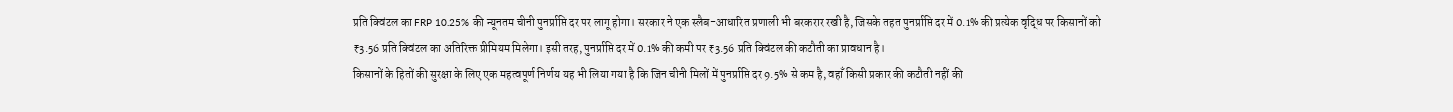प्रति क्विंटल का FRP 10.25% की न्यूनतम चीनी पुनर्प्राप्ति दर पर लागू होगा। सरकार ने एक स्लैब-आधारित प्रणाली भी बरकरार रखी है, जिसके तहत पुनर्प्राप्ति दर में 0.1% की प्रत्येक वृद्धि पर किसानों को ₹3.56 प्रति क्विंटल का अतिरिक्त प्रीमियम मिलेगा। इसी तरह, पुनर्प्राप्ति दर में 0.1% की कमी पर ₹3.56 प्रति क्विंटल की कटौती का प्रावधान है।
किसानों के हितों की सुरक्षा के लिए एक महत्वपूर्ण निर्णय यह भी लिया गया है कि जिन चीनी मिलों में पुनर्प्राप्ति दर 9.5% से कम है, वहाँ किसी प्रकार की कटौती नहीं की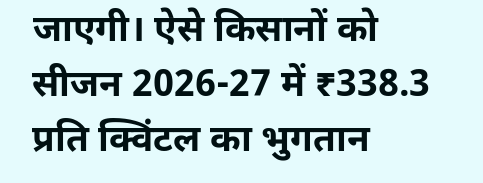जाएगी। ऐसे किसानों को सीजन 2026-27 में ₹338.3 प्रति क्विंटल का भुगतान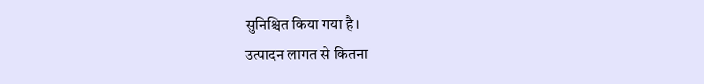सुनिश्चित किया गया है।
उत्पादन लागत से कितना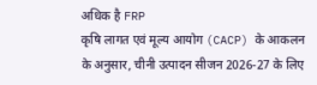अधिक है FRP
कृषि लागत एवं मूल्य आयोग (CACP) के आकलन के अनुसार, चीनी उत्पादन सीजन 2026-27 के लिए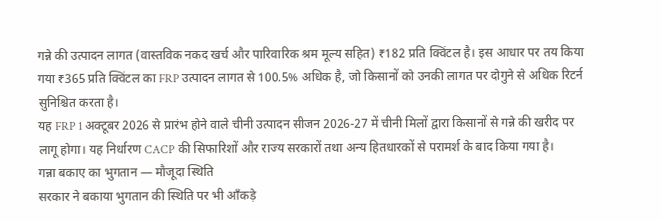गन्ने की उत्पादन लागत (वास्तविक नकद खर्च और पारिवारिक श्रम मूल्य सहित) ₹182 प्रति क्विंटल है। इस आधार पर तय किया गया ₹365 प्रति क्विंटल का FRP उत्पादन लागत से 100.5% अधिक है, जो किसानों को उनकी लागत पर दोगुने से अधिक रिटर्न सुनिश्चित करता है।
यह FRP 1 अक्टूबर 2026 से प्रारंभ होने वाले चीनी उत्पादन सीजन 2026-27 में चीनी मिलों द्वारा किसानों से गन्ने की खरीद पर लागू होगा। यह निर्धारण CACP की सिफारिशों और राज्य सरकारों तथा अन्य हितधारकों से परामर्श के बाद किया गया है।
गन्ना बकाए का भुगतान — मौजूदा स्थिति
सरकार ने बकाया भुगतान की स्थिति पर भी आँकड़े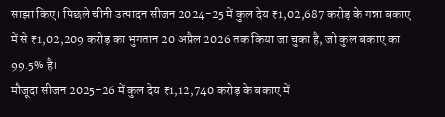साझा किए। पिछले चीनी उत्पादन सीजन 2024-25 में कुल देय ₹1,02,687 करोड़ के गन्ना बकाए में से ₹1,02,209 करोड़ का भुगतान 20 अप्रैल 2026 तक किया जा चुका है, जो कुल बकाए का 99.5% है।
मौजूदा सीजन 2025-26 में कुल देय ₹1,12,740 करोड़ के बकाए में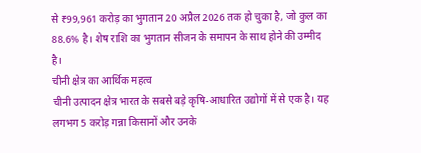से ₹99,961 करोड़ का भुगतान 20 अप्रैल 2026 तक हो चुका है, जो कुल का 88.6% है। शेष राशि का भुगतान सीजन के समापन के साथ होने की उम्मीद है।
चीनी क्षेत्र का आर्थिक महत्व
चीनी उत्पादन क्षेत्र भारत के सबसे बड़े कृषि-आधारित उद्योगों में से एक है। यह लगभग 5 करोड़ गन्ना किसानों और उनके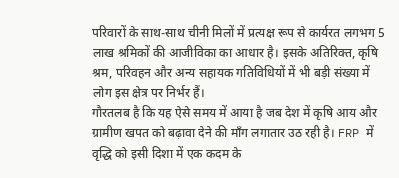परिवारों के साथ-साथ चीनी मिलों में प्रत्यक्ष रूप से कार्यरत लगभग 5 लाख श्रमिकों की आजीविका का आधार है। इसके अतिरिक्त, कृषि श्रम, परिवहन और अन्य सहायक गतिविधियों में भी बड़ी संख्या में लोग इस क्षेत्र पर निर्भर हैं।
गौरतलब है कि यह ऐसे समय में आया है जब देश में कृषि आय और ग्रामीण खपत को बढ़ावा देने की माँग लगातार उठ रही है। FRP में वृद्धि को इसी दिशा में एक कदम के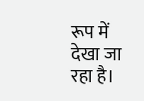रूप में देखा जा रहा है।